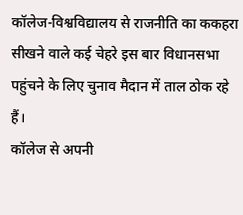कॉलेज-विश्वविद्यालय से राजनीति का ककहरा सीखने वाले कई चेहरे इस बार विधानसभा पहुंचने के लिए चुनाव मैदान में ताल ठोक रहे हैं।
कॉलेज से अपनी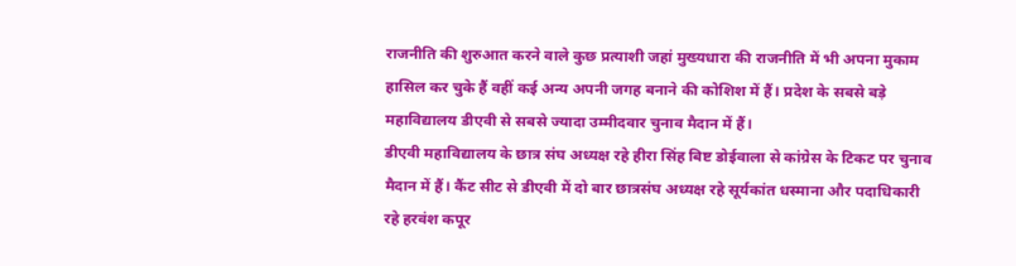राजनीति की शुरुआत करने वाले कुछ प्रत्याशी जहां मुख्यधारा की राजनीति में भी अपना मुकाम हासिल कर चुके हैं वहीं कई अन्य अपनी जगह बनाने की कोशिश में हैं। प्रदेश के सबसे बड़े महाविद्यालय डीएवी से सबसे ज्यादा उम्मीदवार चुनाव मैदान में हैं।
डीएवी महाविद्यालय के छात्र संघ अध्यक्ष रहे हीरा सिंह बिष्ट डोईवाला से कांग्रेस के टिकट पर चुनाव मैदान में हैं। कैंट सीट से डीएवी में दो बार छात्रसंघ अध्यक्ष रहे सूर्यकांत धस्माना और पदाधिकारी रहे हरवंश कपूर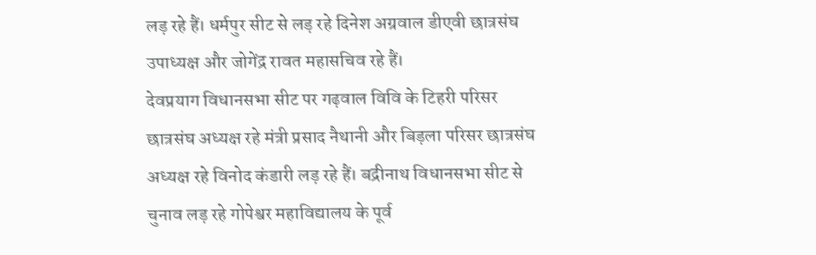लड़ रहे हैं। धर्मपुर सीट से लड़ रहे दिनेश अग्रवाल डीएवी छात्रसंघ उपाध्यक्ष और जोगेंद्र रावत महासचिव रहे हैं।
देवप्रयाग विधानसभा सीट पर गढ़वाल विवि के टिहरी परिसर छात्रसंघ अध्यक्ष रहे मंत्री प्रसाद नैथानी और बिड़ला परिसर छात्रसंघ अध्यक्ष रहे विनोद कंडारी लड़ रहे हैं। बद्रीनाथ विधानसभा सीट से चुनाव लड़ रहे गोपेश्वर महाविद्यालय के पूर्व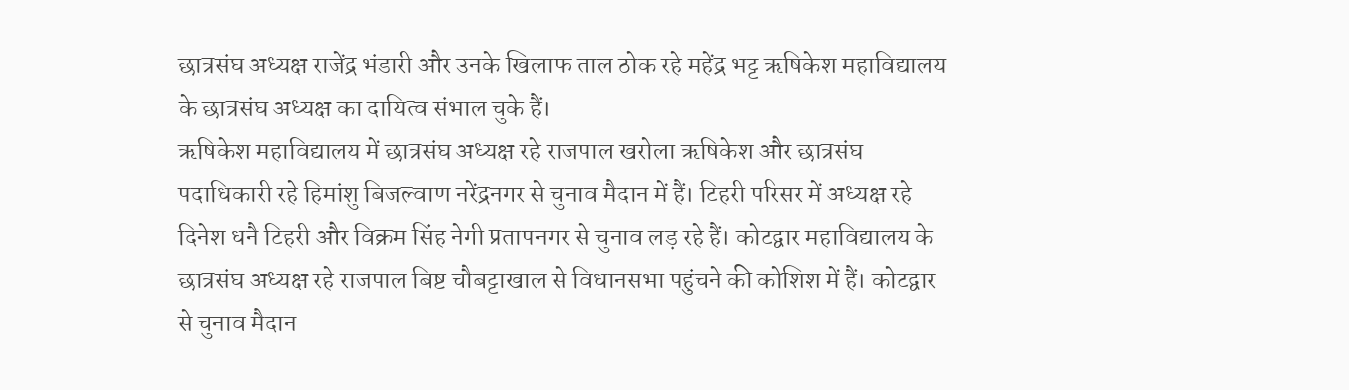छात्रसंघ अध्यक्ष राजेंद्र भंडारी और उनके खिलाफ ताल ठोक रहे महेंद्र भट्ट ऋषिकेश महाविद्यालय के छात्रसंघ अध्यक्ष का दायित्व संभाल चुके हैं।
ऋषिकेश महाविद्यालय में छात्रसंघ अध्यक्ष रहे राजपाल खरोला ऋषिकेश और छात्रसंघ पदाधिकारी रहे हिमांशु बिजल्वाण नरेंद्रनगर से चुनाव मैदान में हैं। टिहरी परिसर में अध्यक्ष रहे दिनेश धनै टिहरी और विक्रम सिंह नेगी प्रतापनगर से चुनाव लड़ रहे हैं। कोटद्वार महाविद्यालय के छात्रसंघ अध्यक्ष रहे राजपाल बिष्ट चौबट्टाखाल से विधानसभा पहुंचने की कोशिश में हैं। कोटद्वार से चुनाव मैदान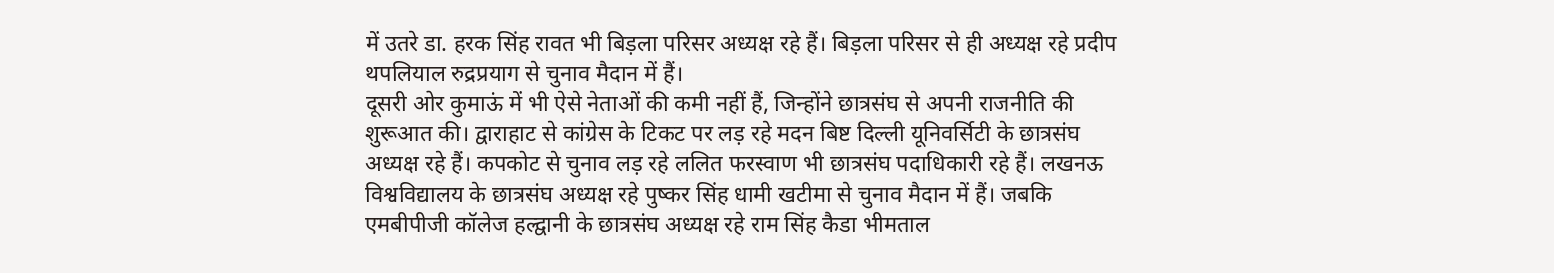में उतरे डा. हरक सिंह रावत भी बिड़ला परिसर अध्यक्ष रहे हैं। बिड़ला परिसर से ही अध्यक्ष रहे प्रदीप थपलियाल रुद्रप्रयाग से चुनाव मैदान में हैं।
दूसरी ओर कुमाऊं में भी ऐसे नेताओं की कमी नहीं हैं, जिन्होंने छात्रसंघ से अपनी राजनीति की शुरूआत की। द्वाराहाट से कांग्रेस के टिकट पर लड़ रहे मदन बिष्ट दिल्ली यूनिवर्सिटी के छात्रसंघ अध्यक्ष रहे हैं। कपकोट से चुनाव लड़ रहे ललित फरस्वाण भी छात्रसंघ पदाधिकारी रहे हैं। लखनऊ विश्वविद्यालय के छात्रसंघ अध्यक्ष रहे पुष्कर सिंह धामी खटीमा से चुनाव मैदान में हैं। जबकि एमबीपीजी कॉलेज हल्द्वानी के छात्रसंघ अध्यक्ष रहे राम सिंह कैडा भीमताल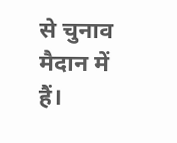से चुनाव मैदान में हैं।